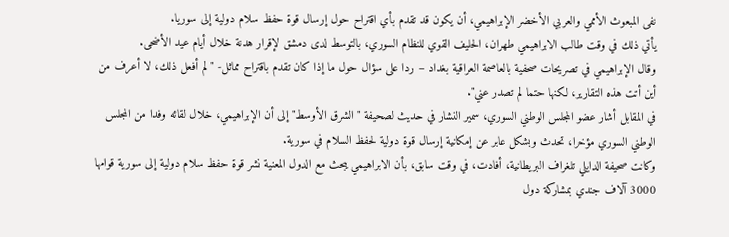نفى المبعوث الأممي والعربي الأخضر الإبراهيمي، أن يكون قد تقدم بأي اقتراح حول إرسال قوة حفظ سلام دولية إلى سوريا.
يأتي ذلك في وقت طالب الابراهيمي طهران، الحليف القوي للنظام السوري، بالتوسط لدى دمشق لإقرار هدنة خلال أيام عيد الأضحى.
وقال الإبراهيمي في تصريحات صحفية بالعاصمة العراقية بغداد – ردا على سؤال حول ما إذا كان تقدم باقتراح مماثل- "لم أفعل ذلك، لا أعرف من أين أتت هذه التقارير، لكنها حتما لم تصدر عني".
في المقابل أشار عضو المجلس الوطني السوري، سمير النشار في حديث لصحيفة "الشرق الأوسط" إلى أن الإبراهيمي، خلال لقائه وفدا من المجلس الوطني السوري مؤخرا، تحدث وبشكل عابر عن إمكانية إرسال قوة دولية لحفظ السلام في سورية.
وكانت صحيفة الدايلي تلغراف البريطانية، أفادت، في وقت سابق، بأن الابراهيمي يبحث مع الدول المعنية نشر قوة حفظ سلام دولية إلى سورية قوامها 3000 آلاف جندي بمشاركة دول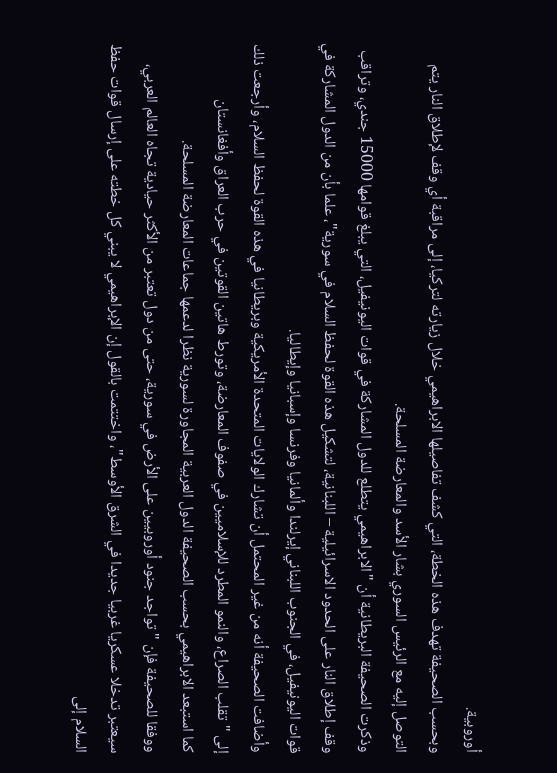أوروبية.
وبحسب الصحيفة تهدف هذه الخطة، التي كشف تفاصيلها الابراهيمي خلال زيارته لتركيا، إلى مراقبة أي وقف لإطلاق النار يتم التوصل إليه مع الرئيس السوري بشار الأسد والمعارضة المسلحة.
وذكرت الصحيفة البريطانية أن "الابراهيمي يتطلع للدول المشاركة في قوات اليونيفيل، التي يبلغ قوامها 15000 جندي، وتراقب وقف إطلاق النار على الحدود الاسرائيلية – اللبنانية، لتشكيل هذه القوة لحفظ السلام في سورية"، علما بأن من الدول المشاركة في قوات اليونيفيل، في الجنوب اللبناني إيرلندا وألمانيا وفرنسا وإسبانيا وإيطاليا.
وأضافت الصحيفة أنه من غير المحتمل أن تشارك الولايات المتحدة الأمريكية وبريطانيا في هذه القوة لحفظ السلام، وأرجعت ذلك إلى "تقلب الصراع، والنمو المطرد للإسلاميين في صفوف المعارضة، وتورط هاتين القوتين في حرب العراق وأفغانستان
كما استبعد الابراهيمي بحسب الصحيفة الدول العربية المجاورة لسورية نظرا لدعمها جماعات المعارضة المسلحة.
ووفقا للصحيفة فإن " تواجد جنود أوروبيين على الأرض في سورية، حتى من دول تعتبر من الأكثر حيادية تجاه العالم العربي، سيعتبر تدخلا عسكريا غربيا جديدا في الشرق الأوسط"، واختتمت بالقول إن الإبراهيمي لا يبني كل خطته على إرسال قوات حفظ السلام إلى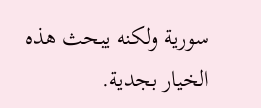سورية ولكنه يبحث هذه الخيار بجدية.